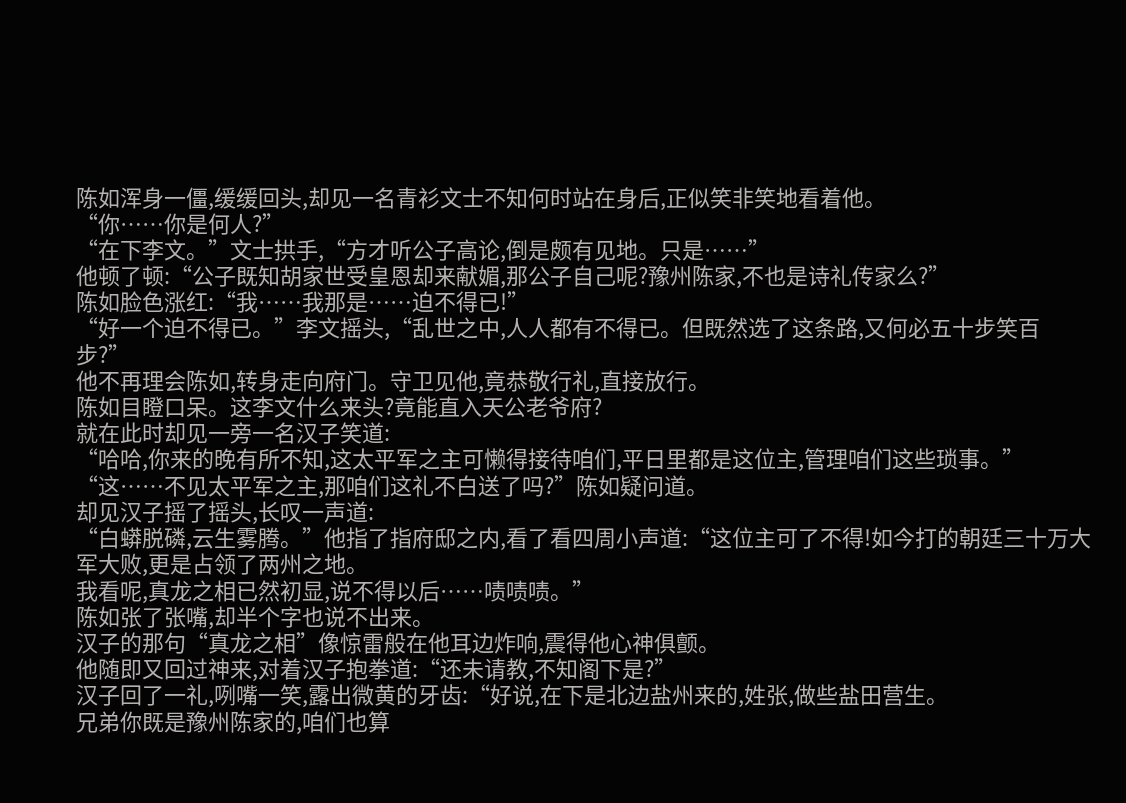陈如浑身一僵,缓缓回头,却见一名青衫文士不知何时站在身后,正似笑非笑地看着他。
“你……你是何人?”
“在下李文。”文士拱手,“方才听公子高论,倒是颇有见地。只是……”
他顿了顿:“公子既知胡家世受皇恩却来献媚,那公子自己呢?豫州陈家,不也是诗礼传家么?”
陈如脸色涨红:“我……我那是……迫不得已!”
“好一个迫不得已。”李文摇头,“乱世之中,人人都有不得已。但既然选了这条路,又何必五十步笑百步?”
他不再理会陈如,转身走向府门。守卫见他,竟恭敬行礼,直接放行。
陈如目瞪口呆。这李文什么来头?竟能直入天公老爷府?
就在此时却见一旁一名汉子笑道:
“哈哈,你来的晚有所不知,这太平军之主可懒得接待咱们,平日里都是这位主,管理咱们这些琐事。”
“这……不见太平军之主,那咱们这礼不白送了吗?”陈如疑问道。
却见汉子摇了摇头,长叹一声道:
“白蟒脱磷,云生雾腾。”他指了指府邸之内,看了看四周小声道:“这位主可了不得!如今打的朝廷三十万大军大败,更是占领了两州之地。
我看呢,真龙之相已然初显,说不得以后……啧啧啧。”
陈如张了张嘴,却半个字也说不出来。
汉子的那句“真龙之相”像惊雷般在他耳边炸响,震得他心神俱颤。
他随即又回过神来,对着汉子抱拳道:“还未请教,不知阁下是?”
汉子回了一礼,咧嘴一笑,露出微黄的牙齿:“好说,在下是北边盐州来的,姓张,做些盐田营生。
兄弟你既是豫州陈家的,咱们也算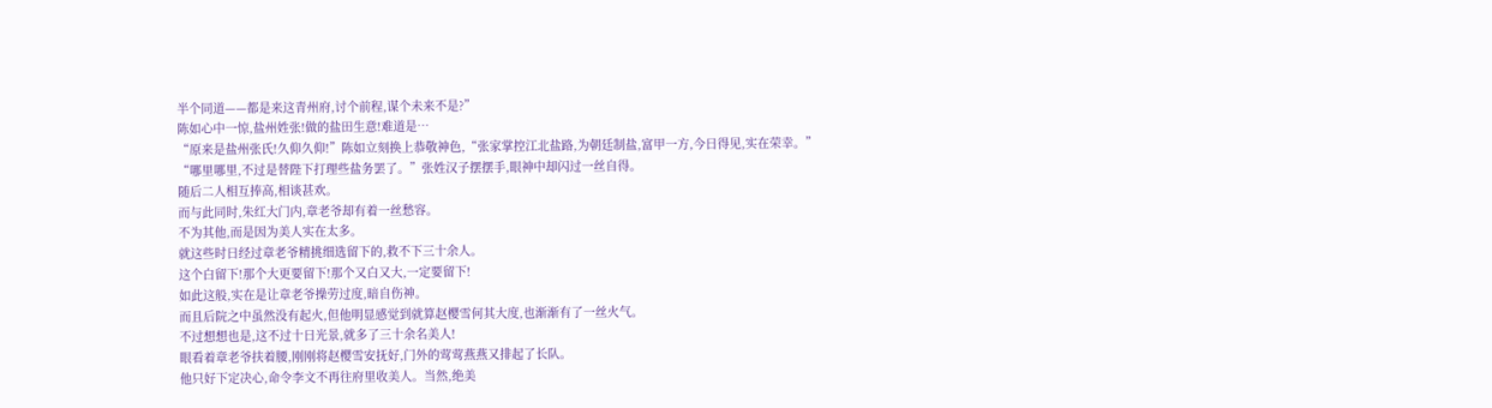半个同道——都是来这青州府,讨个前程,谋个未来不是?”
陈如心中一惊,盐州姓张!做的盐田生意!难道是…
“原来是盐州张氏!久仰久仰!”陈如立刻换上恭敬神色,“张家掌控江北盐路,为朝廷制盐,富甲一方,今日得见,实在荣幸。”
“哪里哪里,不过是替陛下打理些盐务罢了。”张姓汉子摆摆手,眼神中却闪过一丝自得。
随后二人相互捧高,相谈甚欢。
而与此同时,朱红大门内,章老爷却有着一丝愁容。
不为其他,而是因为美人实在太多。
就这些时日经过章老爷精挑细选留下的,救不下三十余人。
这个白留下!那个大更要留下!那个又白又大,一定要留下!
如此这般,实在是让章老爷操劳过度,暗自伤神。
而且后院之中虽然没有起火,但他明显感觉到就算赵樱雪何其大度,也渐渐有了一丝火气。
不过想想也是,这不过十日光景,就多了三十余名美人!
眼看着章老爷扶着腰,刚刚将赵樱雪安抚好,门外的莺莺燕燕又排起了长队。
他只好下定决心,命令李文不再往府里收美人。当然,绝美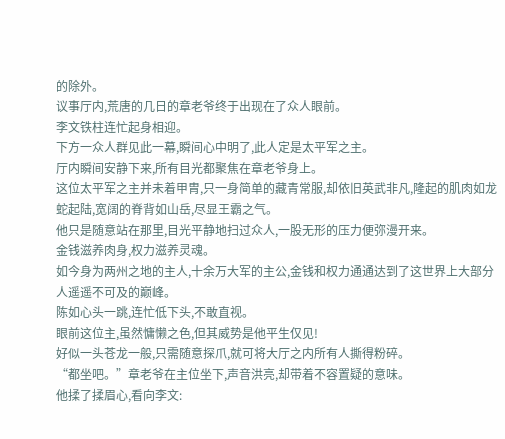的除外。
议事厅内,荒唐的几日的章老爷终于出现在了众人眼前。
李文铁柱连忙起身相迎。
下方一众人群见此一幕,瞬间心中明了,此人定是太平军之主。
厅内瞬间安静下来,所有目光都聚焦在章老爷身上。
这位太平军之主并未着甲胄,只一身简单的藏青常服,却依旧英武非凡,隆起的肌肉如龙蛇起陆,宽阔的脊背如山岳,尽显王霸之气。
他只是随意站在那里,目光平静地扫过众人,一股无形的压力便弥漫开来。
金钱滋养肉身,权力滋养灵魂。
如今身为两州之地的主人,十余万大军的主公,金钱和权力通通达到了这世界上大部分人遥遥不可及的巅峰。
陈如心头一跳,连忙低下头,不敢直视。
眼前这位主,虽然慵懒之色,但其威势是他平生仅见!
好似一头苍龙一般,只需随意探爪,就可将大厅之内所有人撕得粉碎。
“都坐吧。”章老爷在主位坐下,声音洪亮,却带着不容置疑的意味。
他揉了揉眉心,看向李文: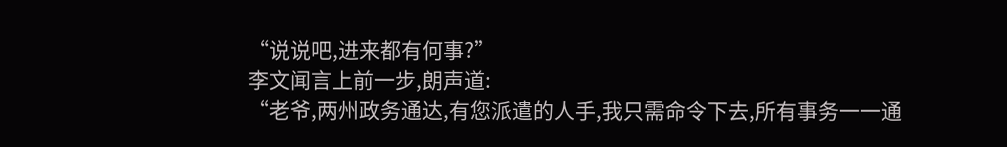“说说吧,进来都有何事?”
李文闻言上前一步,朗声道:
“老爷,两州政务通达,有您派遣的人手,我只需命令下去,所有事务一一通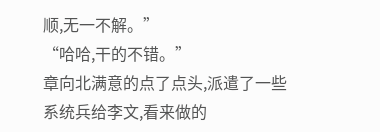顺,无一不解。”
“哈哈,干的不错。”
章向北满意的点了点头,派遣了一些系统兵给李文,看来做的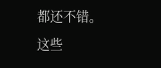都还不错。
这些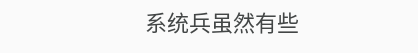系统兵虽然有些